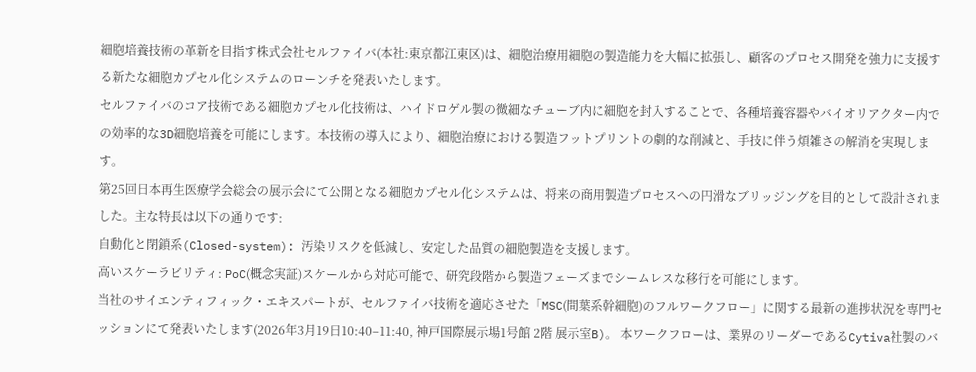細胞培養技術の革新を目指す株式会社セルファイバ(本社:東京都江東区)は、細胞治療用細胞の製造能力を大幅に拡張し、顧客のプロセス開発を強力に支援する新たな細胞カプセル化システムのローンチを発表いたします。
セルファイバのコア技術である細胞カプセル化技術は、ハイドロゲル製の微細なチューブ内に細胞を封入することで、各種培養容器やバイオリアクター内での効率的な3D細胞培養を可能にします。本技術の導入により、細胞治療における製造フットプリントの劇的な削減と、手技に伴う煩雑さの解消を実現します。
第25回日本再生医療学会総会の展示会にて公開となる細胞カプセル化システムは、将来の商用製造プロセスへの円滑なブリッジングを目的として設計されました。主な特長は以下の通りです:
自動化と閉鎖系(Closed-system): 汚染リスクを低減し、安定した品質の細胞製造を支援します。
高いスケーラビリティ: PoC(概念実証)スケールから対応可能で、研究段階から製造フェーズまでシームレスな移行を可能にします。
当社のサイエンティフィック・エキスパートが、セルファイバ技術を適応させた「MSC(間葉系幹細胞)のフルワークフロー」に関する最新の進捗状況を専門セッションにて発表いたします(2026年3月19日10:40–11:40, 神戸国際展示場1号館 2階 展示室B)。 本ワークフローは、業界のリーダーであるCytiva社製のバ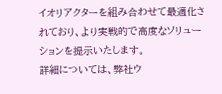イオリアクターを組み合わせて最適化されており、より実戦的で高度なソリューションを提示いたします。
詳細については、弊社ウ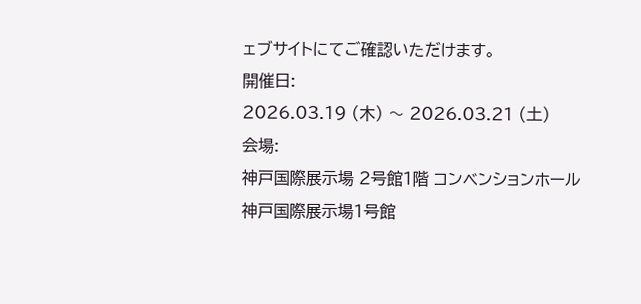ェブサイトにてご確認いただけます。
開催日:
2026.03.19 (木) 〜 2026.03.21 (土)
会場:
神戸国際展示場 2号館1階 コンベンションホール
神戸国際展示場1号館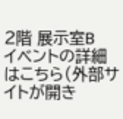2階 展示室B
イベントの詳細はこちら(外部サイトが開き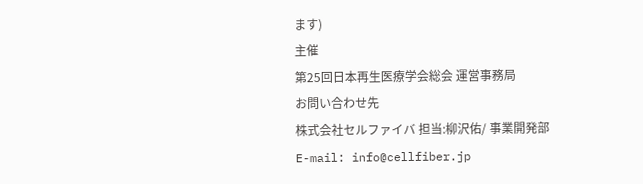ます)
主催
第25回日本再生医療学会総会 運営事務局
お問い合わせ先
株式会社セルファイバ 担当:柳沢佑/ 事業開発部
E-mail: info@cellfiber.jp